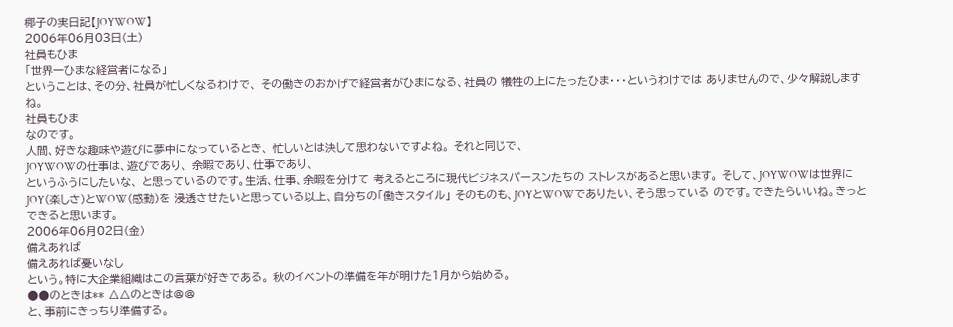椰子の実日記【JOYWOW】
2006年06月03日(土)
社員もひま
「世界一ひまな経営者になる」
ということは、その分、社員が忙しくなるわけで、 その働きのおかげで経営者がひまになる、社員の 犠牲の上にたったひま・・・というわけでは ありませんので、少々解説しますね。
社員もひま
なのです。
人間、好きな趣味や遊びに夢中になっているとき、 忙しいとは決して思わないですよね。 それと同じで、
JOYWOWの仕事は、遊びであり、 余暇であり、仕事であり、
というふうにしたいな、 と思っているのです。生活、仕事、余暇を分けて 考えるところに現代ビジネスパースンたちの ストレスがあると思います。 そして、JOYWOWは世界にJOY(楽しさ)とWOW(感動)を 浸透させたいと思っている以上、自分ちの「働きスタイル」 そのものも、JOYとWOWでありたい、そう思っている のです。できたらいいね。きっとできると思います。
2006年06月02日(金)
備えあれば
備えあれば憂いなし
という。特に大企業組織はこの言葉が好きである。 秋のイベントの準備を年が明けた1月から始める。
●●のときは** △△のときは@@
と、事前にきっちり準備する。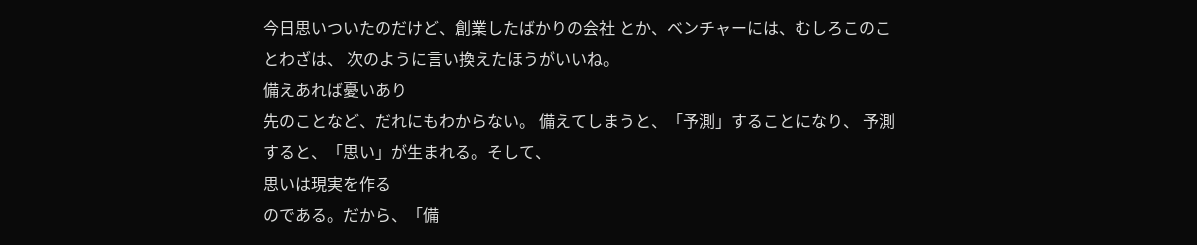今日思いついたのだけど、創業したばかりの会社 とか、ベンチャーには、むしろこのことわざは、 次のように言い換えたほうがいいね。
備えあれば憂いあり
先のことなど、だれにもわからない。 備えてしまうと、「予測」することになり、 予測すると、「思い」が生まれる。そして、
思いは現実を作る
のである。だから、「備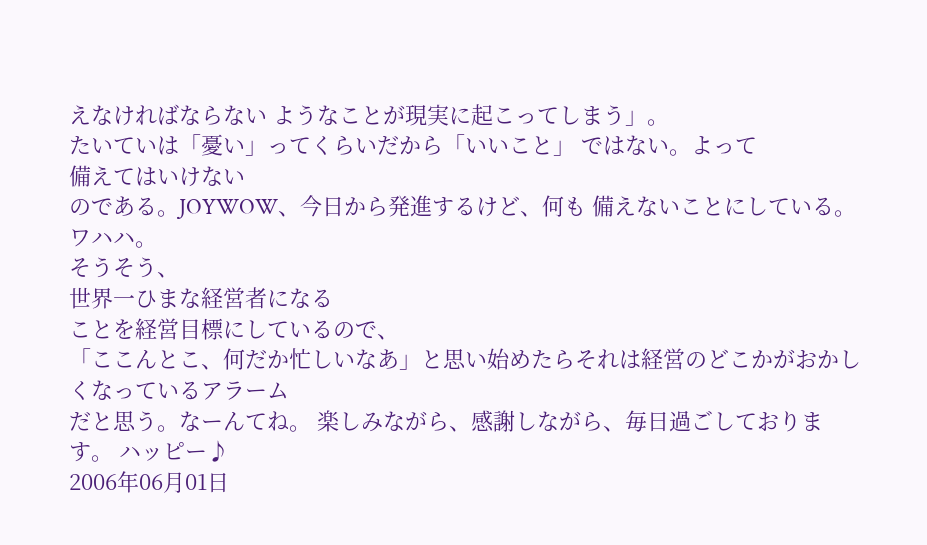えなければならない ようなことが現実に起こってしまう」。
たいていは「憂い」ってくらいだから「いいこと」 ではない。よって
備えてはいけない
のである。JOYWOW、今日から発進するけど、何も 備えないことにしている。ワハハ。
そうそう、
世界一ひまな経営者になる
ことを経営目標にしているので、
「ここんとこ、何だか忙しいなあ」と思い始めたらそれは経営のどこかがおかしくなっているアラーム
だと思う。なーんてね。 楽しみながら、感謝しながら、毎日過ごしております。 ハッピー♪
2006年06月01日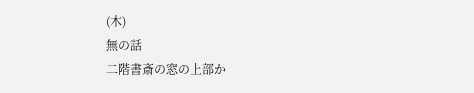(木)
無の話
二階書斎の窓の上部か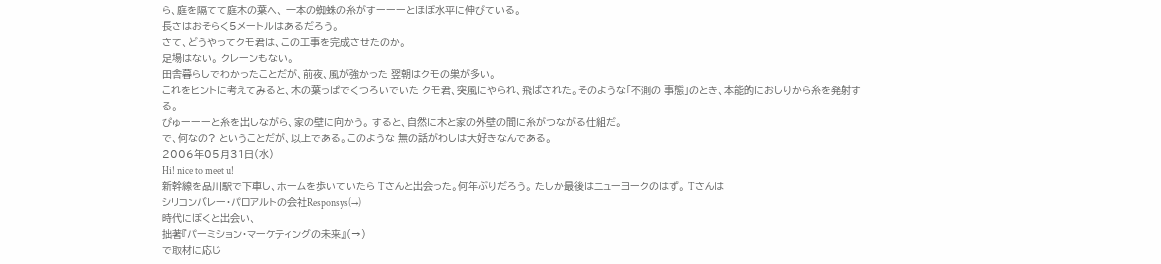ら、庭を隔てて庭木の葉へ、 一本の蜘蛛の糸がすーーーとほぼ水平に伸びている。
長さはおそらく5メートルはあるだろう。
さて、どうやってクモ君は、この工事を完成させたのか。
足場はない。 クレーンもない。
田舎暮らしでわかったことだが、前夜、風が強かった 翌朝はクモの巣が多い。
これをヒントに考えてみると、木の葉っぱでくつろいでいた クモ君、突風にやられ、飛ばされた。そのような「不測の 事態」のとき、本能的におしりから糸を発射する。
ぴゅーーーと糸を出しながら、家の壁に向かう。 すると、自然に木と家の外壁の間に糸がつながる仕組だ。
で、何なの? ということだが、以上である。このような 無の話がわしは大好きなんである。
2006年05月31日(水)
Hi! nice to meet u!
新幹線を品川駅で下車し、ホームを歩いていたら Tさんと出会った。何年ぶりだろう。 たしか最後はニューヨークのはず。 Tさんは
シリコンバレー・パロアルトの会社Responsys(→)
時代にぼくと出会い、
拙著『パーミション・マーケティングの未来』(→)
で取材に応じ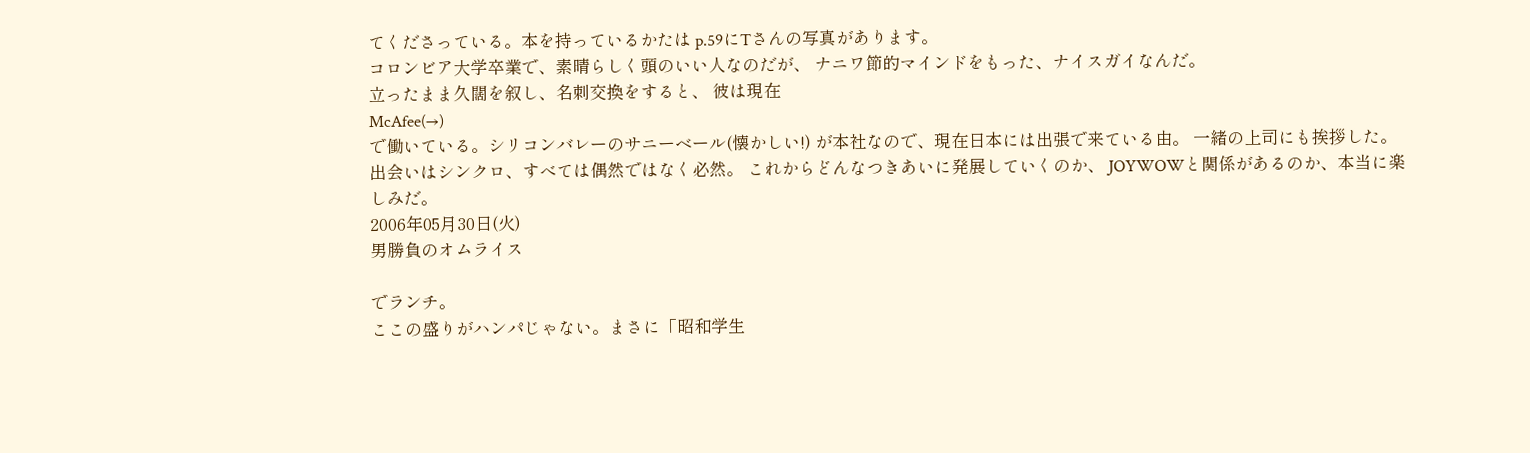てくださっている。本を持っているかたは p.59にTさんの写真があります。
コロンビア大学卒業で、素晴らしく頭のいい人なのだが、 ナニワ節的マインドをもった、ナイスガイなんだ。
立ったまま久闊を叙し、名刺交換をすると、 彼は現在
McAfee(→)
で働いている。シリコンバレーのサニーベール(懐かしい!) が本社なので、現在日本には出張で来ている由。 一緒の上司にも挨拶した。
出会いはシンクロ、すべては偶然ではなく必然。 これからどんなつきあいに発展していくのか、 JOYWOWと関係があるのか、本当に楽しみだ。
2006年05月30日(火)
男勝負のオムライス

でランチ。
ここの盛りがハンパじゃない。まさに「昭和学生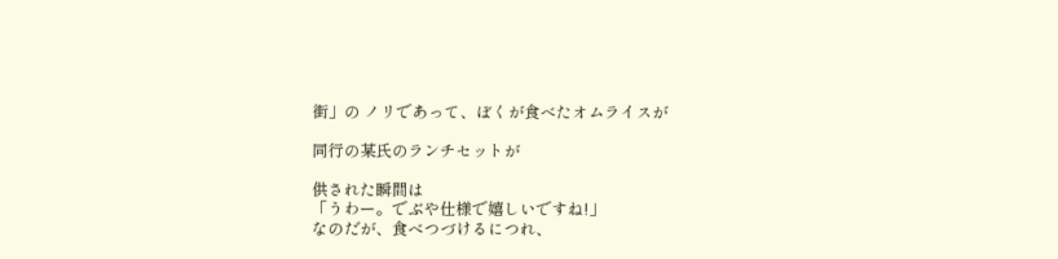街」の ノリであって、ぼくが食べたオムライスが

同行の某氏のランチセットが

供された瞬間は
「うわー。でぶや仕様で嬉しいですね!」
なのだが、食べつづけるにつれ、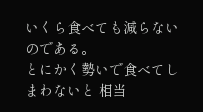いくら食べても減らない
のである。
とにかく勢いで食べてしまわないと 相当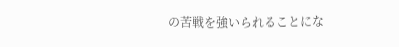の苦戦を強いられることにな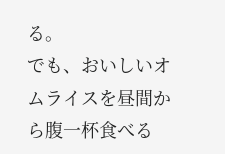る。
でも、おいしいオムライスを昼間から腹一杯食べる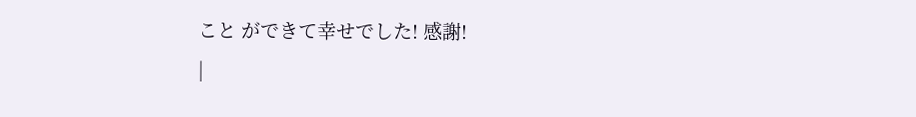こと ができて幸せでした! 感謝!
|